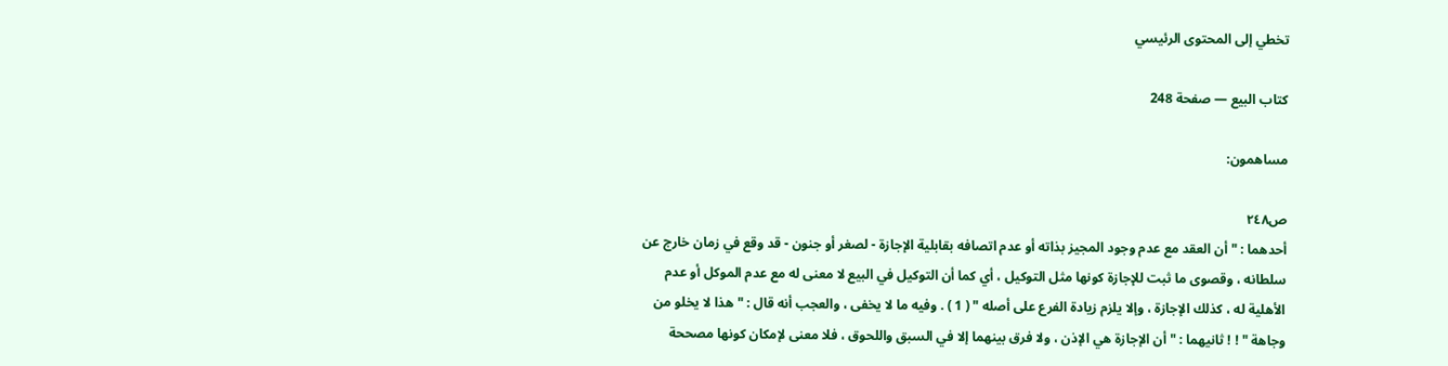تخطي إلى المحتوى الرئيسي

كتاب البيع — صفحة 248

مساهمون:

ص٢٤٨
أحدهما : " أن العقد مع عدم وجود المجيز بذاته أو عدم اتصافه بقابلية الإجازة - لصغر أو جنون - قد وقع في زمان خارج عن سلطانه ، وقصوى ما ثبت للإجازة كونها مثل التوكيل ، أي كما أن التوكيل في البيع لا معنى له مع عدم الموكل أو عدم الأهلية له ، كذلك الإجازة ، وإلا يلزم زيادة الفرع على أصله " ( 1 ) . وفيه ما لا يخفى ، والعجب أنه قال : " هذا لا يخلو من وجاهة " ! ! ثانيهما : " أن الإجازة هي الإذن ، ولا فرق بينهما إلا في السبق واللحوق ، فلا معنى لإمكان كونها مصححة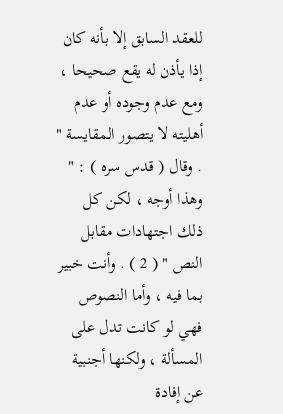للعقد السابق إلا بأنه كان إذا يأذن له يقع صحيحا ، ومع عدم وجوده أو عدم أهليته لا يتصور المقايسة " . وقال ( قدس سره ) : " وهذا أوجه ، لكن كل ذلك اجتهادات مقابل النص " ( 2 ) . وأنت خبير بما فيه ، وأما النصوص فهي لو كانت تدل على المسألة ، ولكنها أجنبية عن إفادة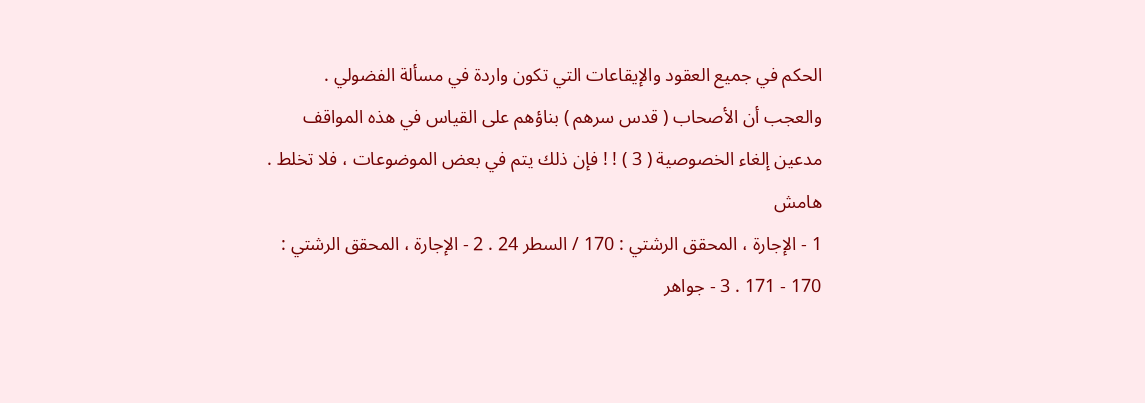الحكم في جميع العقود والإيقاعات التي تكون واردة في مسألة الفضولي . والعجب أن الأصحاب ( قدس سرهم ) بناؤهم على القياس في هذه المواقف مدعين إلغاء الخصوصية ( 3 ) ! ! فإن ذلك يتم في بعض الموضوعات ، فلا تخلط .
هامش
1 - الإجارة ، المحقق الرشتي : 170 / السطر 24 . 2 - الإجارة ، المحقق الرشتي : 170 - 171 . 3 - جواهر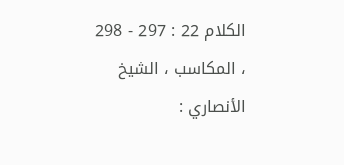الكلام 22 : 297 - 298 ، المكاسب ، الشيخ الأنصاري :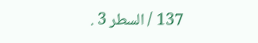137 / السطر 3 .